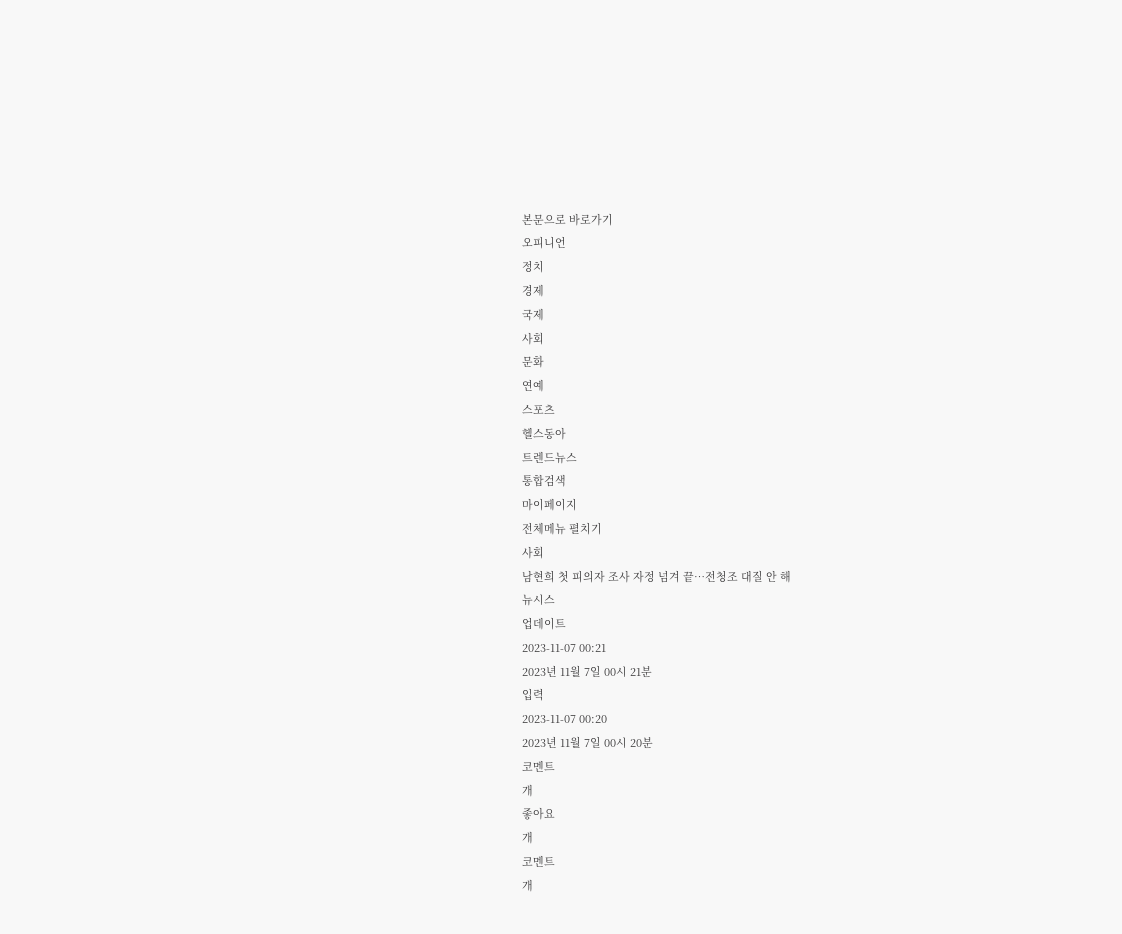본문으로 바로가기
오피니언
정치
경제
국제
사회
문화
연예
스포츠
헬스동아
트렌드뉴스
통합검색
마이페이지
전체메뉴 펼치기
사회
남현희 첫 피의자 조사 자정 넘겨 끝…전청조 대질 안 해
뉴시스
업데이트
2023-11-07 00:21
2023년 11월 7일 00시 21분
입력
2023-11-07 00:20
2023년 11월 7일 00시 20분
코멘트
개
좋아요
개
코멘트
개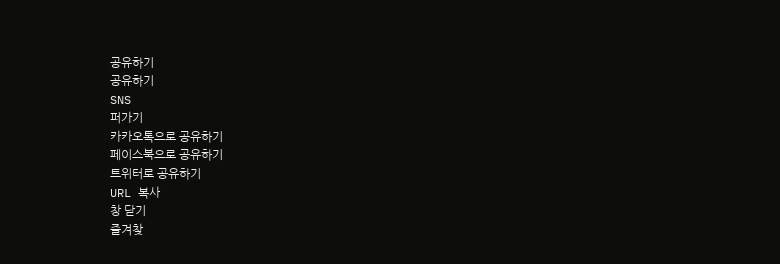공유하기
공유하기
SNS
퍼가기
카카오톡으로 공유하기
페이스북으로 공유하기
트위터로 공유하기
URL 복사
창 닫기
즐겨찾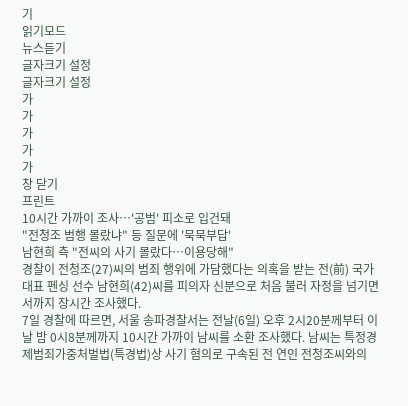기
읽기모드
뉴스듣기
글자크기 설정
글자크기 설정
가
가
가
가
가
창 닫기
프린트
10시간 가까이 조사…'공범' 피소로 입건돼
"전청조 범행 몰랐냐" 등 질문에 '묵묵부답'
남현희 측 "전씨의 사기 몰랐다…이용당해"
경찰이 전청조(27)씨의 범죄 행위에 가담했다는 의혹을 받는 전(前) 국가대표 펜싱 선수 남현희(42)씨를 피의자 신분으로 처음 불러 자정을 넘기면서까지 장시간 조사했다.
7일 경찰에 따르면, 서울 송파경찰서는 전날(6일) 오후 2시20분께부터 이날 밤 0시8분께까지 10시간 가까이 남씨를 소환 조사했다. 남씨는 특정경제범죄가중처벌법(특경법)상 사기 혐의로 구속된 전 연인 전청조씨와의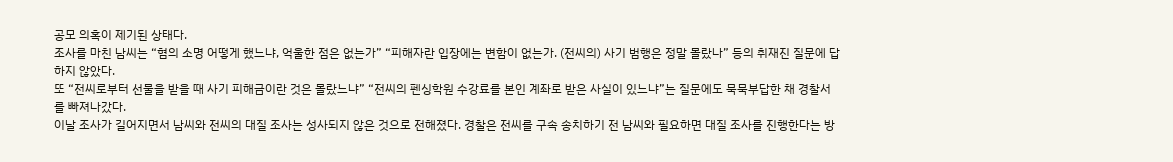공모 의혹이 제기된 상태다.
조사를 마친 남씨는 “혐의 소명 어떻게 했느냐, 억울한 점은 없는가” “피해자란 입장에는 변함이 없는가. (전씨의) 사기 범행은 정말 몰랐나” 등의 취재진 질문에 답하지 않았다.
또 “전씨로부터 선물을 받을 때 사기 피해금이란 것은 몰랐느냐” “전씨의 펜싱학원 수강료를 본인 계좌로 받은 사실이 있느냐”는 질문에도 묵묵부답한 채 경찰서를 빠져나갔다.
이날 조사가 길어지면서 남씨와 전씨의 대질 조사는 성사되지 않은 것으로 전해졌다. 경찰은 전씨를 구속 송치하기 전 남씨와 필요하면 대질 조사를 진행한다는 방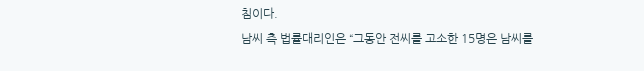침이다.
남씨 측 법률대리인은 “그동안 전씨를 고소한 15명은 남씨를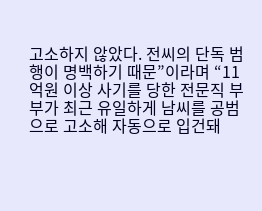고소하지 않았다. 전씨의 단독 범행이 명백하기 때문”이라며 “11억원 이상 사기를 당한 전문직 부부가 최근 유일하게 남씨를 공범으로 고소해 자동으로 입건돼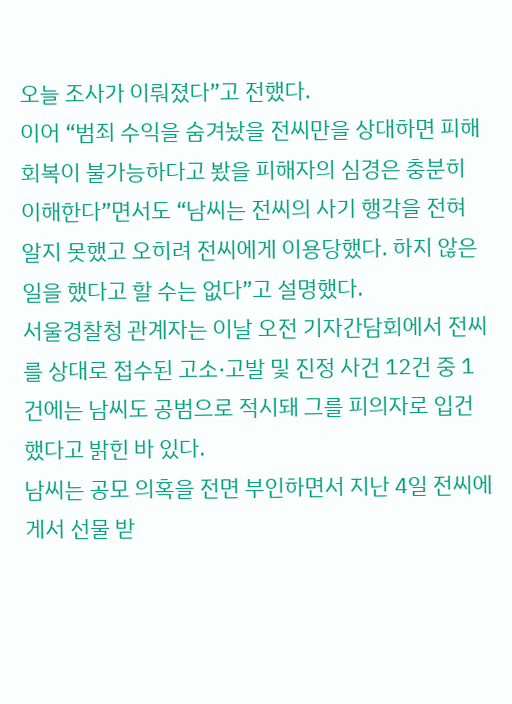오늘 조사가 이뤄졌다”고 전했다.
이어 “범죄 수익을 숨겨놨을 전씨만을 상대하면 피해 회복이 불가능하다고 봤을 피해자의 심경은 충분히 이해한다”면서도 “남씨는 전씨의 사기 행각을 전혀 알지 못했고 오히려 전씨에게 이용당했다. 하지 않은 일을 했다고 할 수는 없다”고 설명했다.
서울경찰청 관계자는 이날 오전 기자간담회에서 전씨를 상대로 접수된 고소·고발 및 진정 사건 12건 중 1건에는 남씨도 공범으로 적시돼 그를 피의자로 입건했다고 밝힌 바 있다.
남씨는 공모 의혹을 전면 부인하면서 지난 4일 전씨에게서 선물 받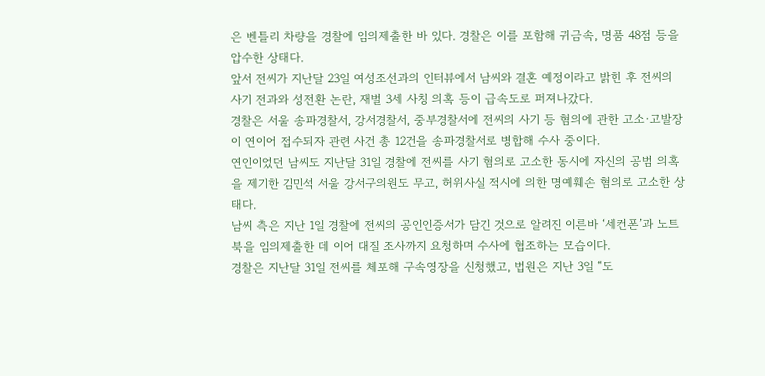은 벤틀리 차량을 경찰에 임의제출한 바 있다. 경찰은 이를 포함해 귀금속, 명품 48점 등을 압수한 상태다.
앞서 전씨가 지난달 23일 여성조선과의 인터뷰에서 남씨와 결혼 예정이라고 밝힌 후 전씨의 사기 전과와 성전환 논란, 재벌 3세 사칭 의혹 등이 급속도로 퍼져나갔다.
경찰은 서울 송파경찰서, 강서경찰서, 중부경찰서에 전씨의 사기 등 혐의에 관한 고소·고발장이 연이어 접수되자 관련 사건 총 12건을 송파경찰서로 병합해 수사 중이다.
연인이었던 남씨도 지난달 31일 경찰에 전씨를 사기 혐의로 고소한 동시에 자신의 공범 의혹을 제기한 김민석 서울 강서구의원도 무고, 허위사실 적시에 의한 명예훼손 혐의로 고소한 상태다.
남씨 측은 지난 1일 경찰에 전씨의 공인인증서가 담긴 것으로 알려진 이른바 ‘세컨폰’과 노트북을 임의제출한 데 이어 대질 조사까지 요청하며 수사에 협조하는 모습이다.
경찰은 지난달 31일 전씨를 체포해 구속영장을 신청했고, 법원은 지난 3일 “도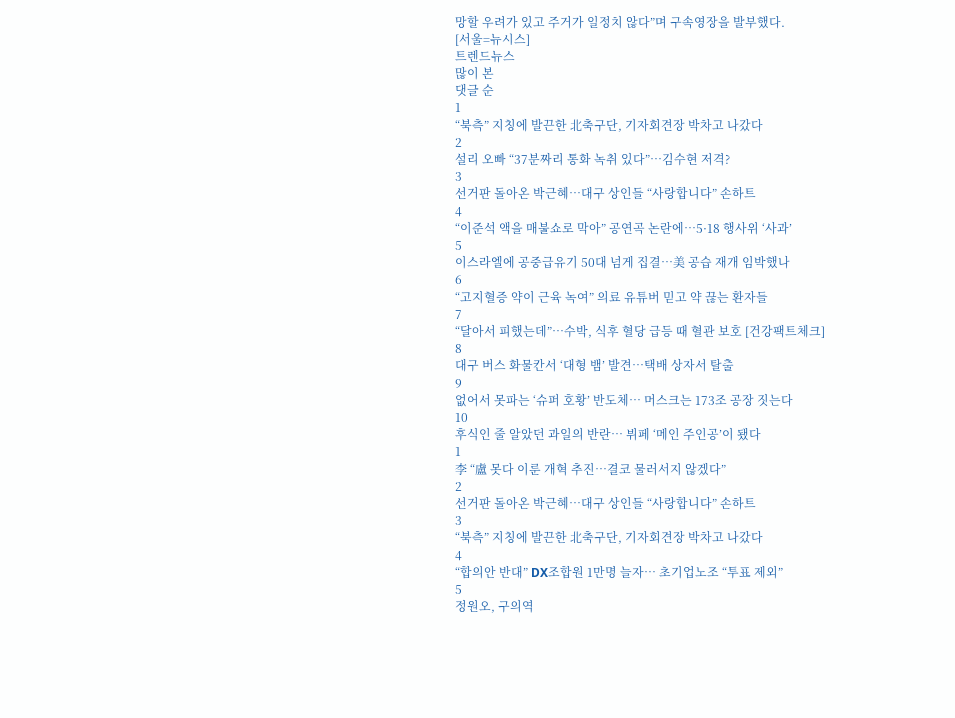망할 우려가 있고 주거가 일정치 않다”며 구속영장을 발부했다.
[서울=뉴시스]
트렌드뉴스
많이 본
댓글 순
1
“북측” 지칭에 발끈한 北축구단, 기자회견장 박차고 나갔다
2
설리 오빠 “37분짜리 통화 녹취 있다”…김수현 저격?
3
선거판 돌아온 박근혜…대구 상인들 “사랑합니다” 손하트
4
“이준석 액을 매불쇼로 막아” 공연곡 논란에…5·18 행사위 ‘사과’
5
이스라엘에 공중급유기 50대 넘게 집결…美 공습 재개 임박했나
6
“고지혈증 약이 근육 녹여” 의료 유튜버 믿고 약 끊는 환자들
7
“달아서 피했는데”…수박, 식후 혈당 급등 때 혈관 보호 [건강팩트체크]
8
대구 버스 화물칸서 ‘대형 뱀’ 발견…택배 상자서 탈출
9
없어서 못파는 ‘슈퍼 호황’ 반도체… 머스크는 173조 공장 짓는다
10
후식인 줄 알았던 과일의 반란… 뷔페 ‘메인 주인공’이 됐다
1
李 “盧 못다 이룬 개혁 추진…결코 물러서지 않겠다”
2
선거판 돌아온 박근혜…대구 상인들 “사랑합니다” 손하트
3
“북측” 지칭에 발끈한 北축구단, 기자회견장 박차고 나갔다
4
“합의안 반대” DX조합원 1만명 늘자… 초기업노조 “투표 제외”
5
정원오, 구의역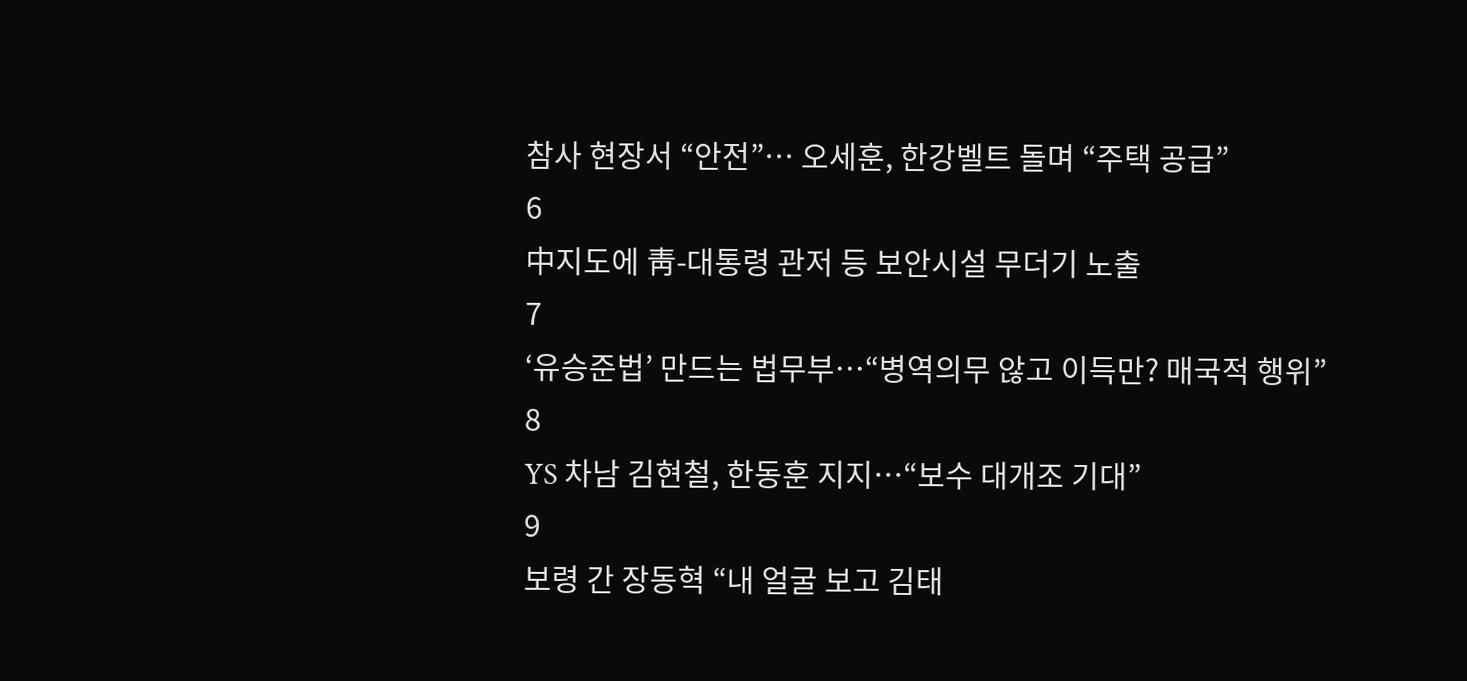참사 현장서 “안전”… 오세훈, 한강벨트 돌며 “주택 공급”
6
中지도에 靑-대통령 관저 등 보안시설 무더기 노출
7
‘유승준법’ 만드는 법무부…“병역의무 않고 이득만? 매국적 행위”
8
YS 차남 김현철, 한동훈 지지…“보수 대개조 기대”
9
보령 간 장동혁 “내 얼굴 보고 김태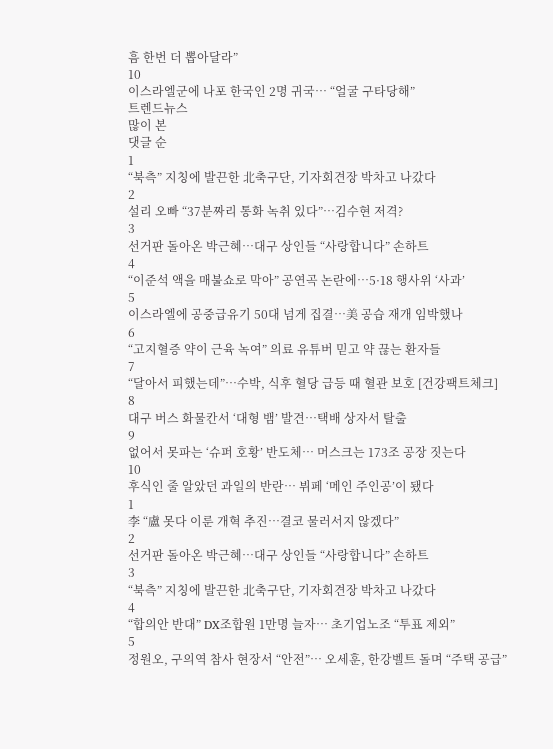흠 한번 더 뽑아달라”
10
이스라엘군에 나포 한국인 2명 귀국… “얼굴 구타당해”
트렌드뉴스
많이 본
댓글 순
1
“북측” 지칭에 발끈한 北축구단, 기자회견장 박차고 나갔다
2
설리 오빠 “37분짜리 통화 녹취 있다”…김수현 저격?
3
선거판 돌아온 박근혜…대구 상인들 “사랑합니다” 손하트
4
“이준석 액을 매불쇼로 막아” 공연곡 논란에…5·18 행사위 ‘사과’
5
이스라엘에 공중급유기 50대 넘게 집결…美 공습 재개 임박했나
6
“고지혈증 약이 근육 녹여” 의료 유튜버 믿고 약 끊는 환자들
7
“달아서 피했는데”…수박, 식후 혈당 급등 때 혈관 보호 [건강팩트체크]
8
대구 버스 화물칸서 ‘대형 뱀’ 발견…택배 상자서 탈출
9
없어서 못파는 ‘슈퍼 호황’ 반도체… 머스크는 173조 공장 짓는다
10
후식인 줄 알았던 과일의 반란… 뷔페 ‘메인 주인공’이 됐다
1
李 “盧 못다 이룬 개혁 추진…결코 물러서지 않겠다”
2
선거판 돌아온 박근혜…대구 상인들 “사랑합니다” 손하트
3
“북측” 지칭에 발끈한 北축구단, 기자회견장 박차고 나갔다
4
“합의안 반대” DX조합원 1만명 늘자… 초기업노조 “투표 제외”
5
정원오, 구의역 참사 현장서 “안전”… 오세훈, 한강벨트 돌며 “주택 공급”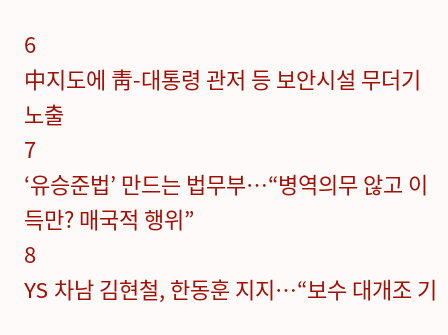6
中지도에 靑-대통령 관저 등 보안시설 무더기 노출
7
‘유승준법’ 만드는 법무부…“병역의무 않고 이득만? 매국적 행위”
8
YS 차남 김현철, 한동훈 지지…“보수 대개조 기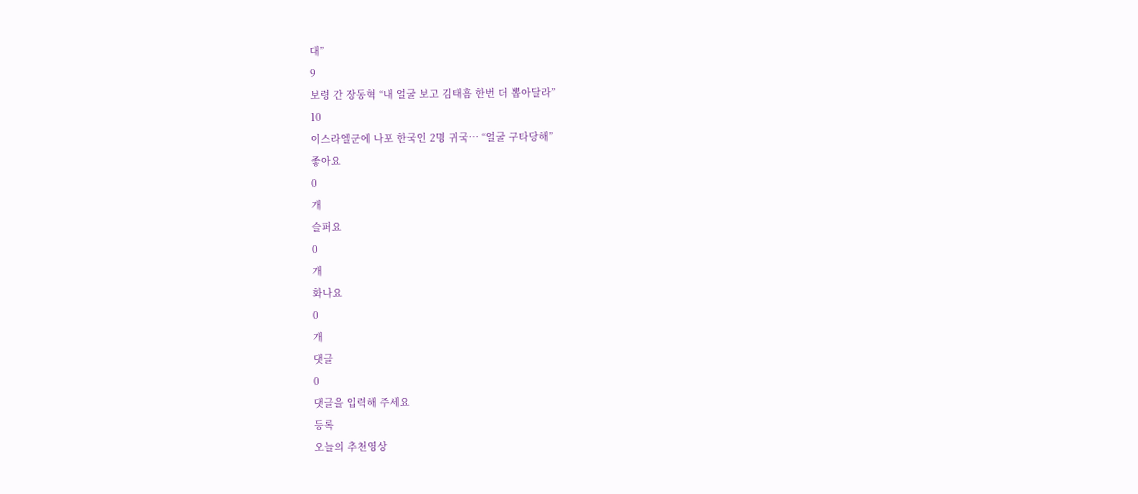대”
9
보령 간 장동혁 “내 얼굴 보고 김태흠 한번 더 뽑아달라”
10
이스라엘군에 나포 한국인 2명 귀국… “얼굴 구타당해”
좋아요
0
개
슬퍼요
0
개
화나요
0
개
댓글
0
댓글을 입력해 주세요
등록
오늘의 추천영상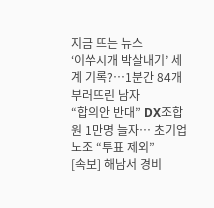지금 뜨는 뉴스
‘이쑤시개 박살내기’ 세계 기록?…1분간 84개 부러뜨린 남자
“합의안 반대” DX조합원 1만명 늘자… 초기업노조 “투표 제외”
[속보] 해남서 경비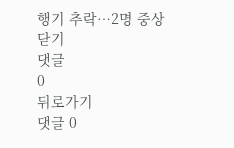행기 추락…2명 중상
닫기
댓글
0
뒤로가기
댓글 0